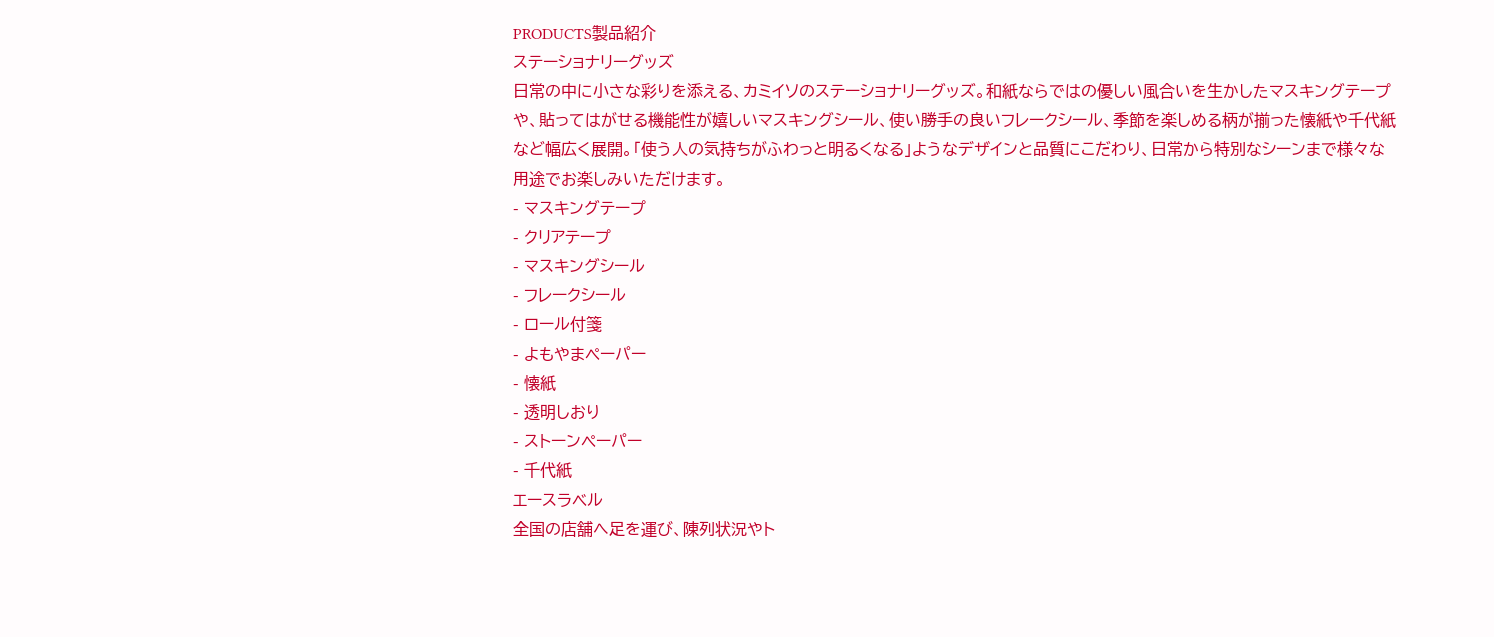PRODUCTS製品紹介
ステーショナリーグッズ
日常の中に小さな彩りを添える、カミイソのステーショナリーグッズ。和紙ならではの優しい風合いを生かしたマスキングテープや、貼ってはがせる機能性が嬉しいマスキングシール、使い勝手の良いフレークシール、季節を楽しめる柄が揃った懐紙や千代紙など幅広く展開。「使う人の気持ちがふわっと明るくなる」ようなデザインと品質にこだわり、日常から特別なシーンまで様々な用途でお楽しみいただけます。
- マスキングテープ
- クリアテープ
- マスキングシール
- フレークシール
- ロール付箋
- よもやまペーパー
- 懐紙
- 透明しおり
- ストーンペーパー
- 千代紙
エースラベル
全国の店舗へ足を運び、陳列状況やト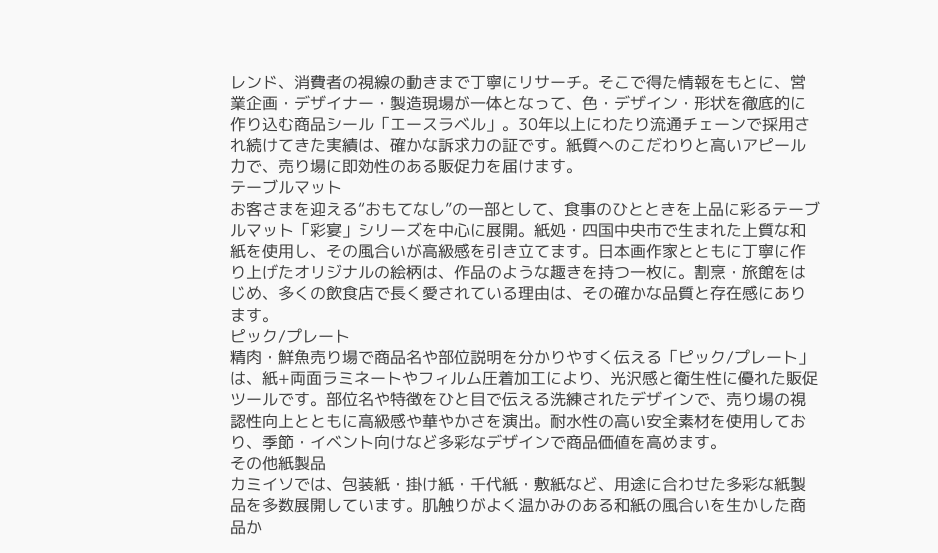レンド、消費者の視線の動きまで丁寧にリサーチ。そこで得た情報をもとに、営業企画・デザイナー・製造現場が一体となって、色・デザイン・形状を徹底的に作り込む商品シール「エースラベル」。30年以上にわたり流通チェーンで採用され続けてきた実績は、確かな訴求力の証です。紙質へのこだわりと高いアピール力で、売り場に即効性のある販促力を届けます。
テーブルマット
お客さまを迎える“おもてなし”の一部として、食事のひとときを上品に彩るテーブルマット「彩宴」シリーズを中心に展開。紙処・四国中央市で生まれた上質な和紙を使用し、その風合いが高級感を引き立てます。日本画作家とともに丁寧に作り上げたオリジナルの絵柄は、作品のような趣きを持つ一枚に。割烹・旅館をはじめ、多くの飲食店で長く愛されている理由は、その確かな品質と存在感にあります。
ピック/プレート
精肉・鮮魚売り場で商品名や部位説明を分かりやすく伝える「ピック/プレート」は、紙+両面ラミネートやフィルム圧着加工により、光沢感と衛生性に優れた販促ツールです。部位名や特徴をひと目で伝える洗練されたデザインで、売り場の視認性向上とともに高級感や華やかさを演出。耐水性の高い安全素材を使用しており、季節・イベント向けなど多彩なデザインで商品価値を高めます。
その他紙製品
カミイソでは、包装紙・掛け紙・千代紙・敷紙など、用途に合わせた多彩な紙製品を多数展開しています。肌触りがよく温かみのある和紙の風合いを生かした商品か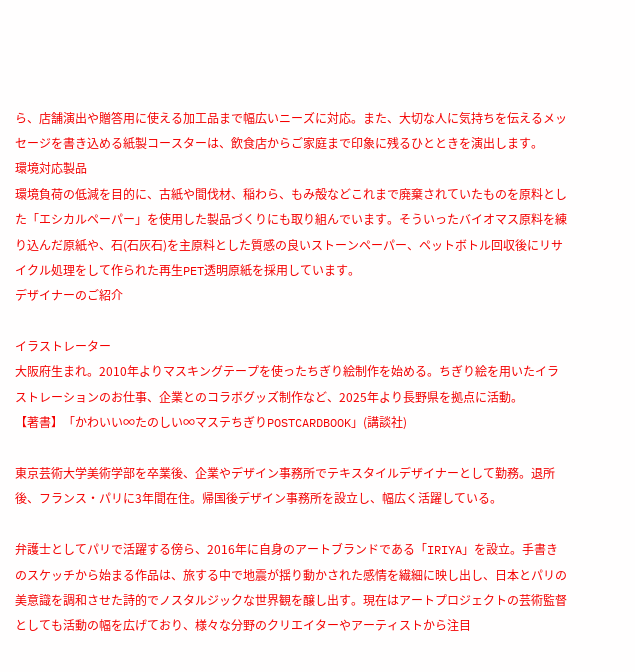ら、店舗演出や贈答用に使える加工品まで幅広いニーズに対応。また、大切な人に気持ちを伝えるメッセージを書き込める紙製コースターは、飲食店からご家庭まで印象に残るひとときを演出します。
環境対応製品
環境負荷の低減を目的に、古紙や間伐材、稲わら、もみ殻などこれまで廃棄されていたものを原料とした「エシカルペーパー」を使用した製品づくりにも取り組んでいます。そういったバイオマス原料を練り込んだ原紙や、石(石灰石)を主原料とした質感の良いストーンペーパー、ペットボトル回収後にリサイクル処理をして作られた再生PET透明原紙を採用しています。
デザイナーのご紹介

イラストレーター
大阪府生まれ。2010年よりマスキングテープを使ったちぎり絵制作を始める。ちぎり絵を用いたイラストレーションのお仕事、企業とのコラボグッズ制作など、2025年より長野県を拠点に活動。
【著書】「かわいい∞たのしい∞マステちぎりPOSTCARDBOOK」(講談社)

東京芸術大学美術学部を卒業後、企業やデザイン事務所でテキスタイルデザイナーとして勤務。退所後、フランス・パリに3年間在住。帰国後デザイン事務所を設立し、幅広く活躍している。

弁護士としてパリで活躍する傍ら、2016年に自身のアートブランドである「IRIYA」を設立。手書きのスケッチから始まる作品は、旅する中で地震が揺り動かされた感情を繊細に映し出し、日本とパリの美意識を調和させた詩的でノスタルジックな世界観を醸し出す。現在はアートプロジェクトの芸術監督としても活動の幅を広げており、様々な分野のクリエイターやアーティストから注目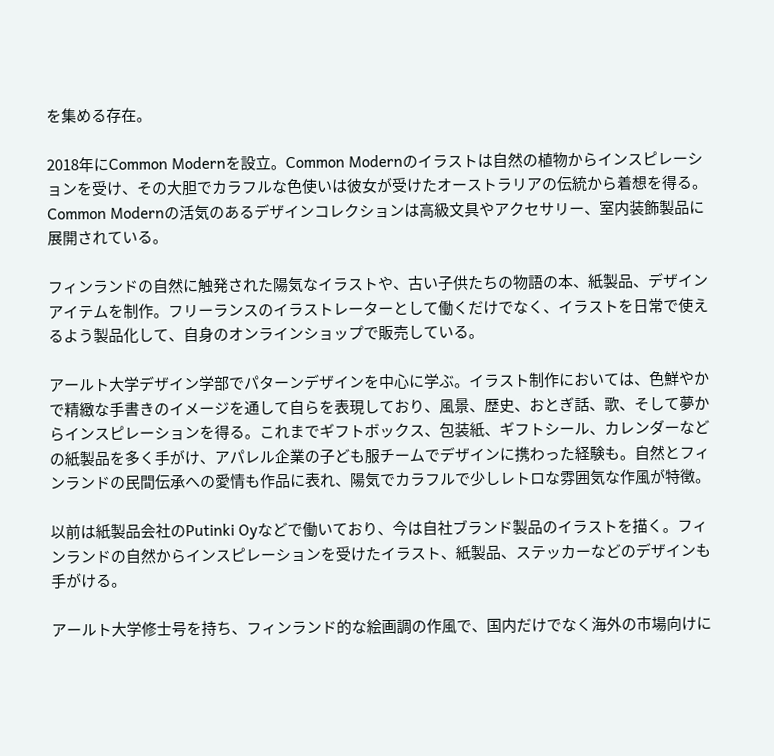を集める存在。

2018年にCommon Modernを設立。Common Modernのイラストは自然の植物からインスピレーションを受け、その大胆でカラフルな色使いは彼女が受けたオーストラリアの伝統から着想を得る。Common Modernの活気のあるデザインコレクションは高級文具やアクセサリー、室内装飾製品に展開されている。

フィンランドの自然に触発された陽気なイラストや、古い子供たちの物語の本、紙製品、デザインアイテムを制作。フリーランスのイラストレーターとして働くだけでなく、イラストを日常で使えるよう製品化して、自身のオンラインショップで販売している。

アールト大学デザイン学部でパターンデザインを中心に学ぶ。イラスト制作においては、色鮮やかで精緻な手書きのイメージを通して自らを表現しており、風景、歴史、おとぎ話、歌、そして夢からインスピレーションを得る。これまでギフトボックス、包装紙、ギフトシール、カレンダーなどの紙製品を多く手がけ、アパレル企業の子ども服チームでデザインに携わった経験も。自然とフィンランドの民間伝承への愛情も作品に表れ、陽気でカラフルで少しレトロな雰囲気な作風が特徴。

以前は紙製品会社のPutinki Oyなどで働いており、今は自社ブランド製品のイラストを描く。フィンランドの自然からインスピレーションを受けたイラスト、紙製品、ステッカーなどのデザインも手がける。

アールト大学修士号を持ち、フィンランド的な絵画調の作風で、国内だけでなく海外の市場向けに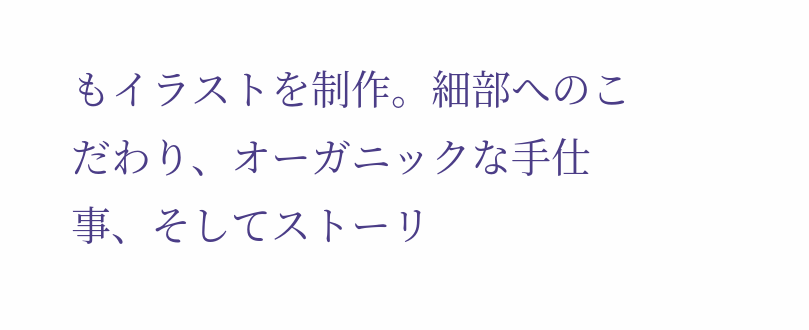もイラストを制作。細部へのこだわり、オーガニックな手仕事、そしてストーリ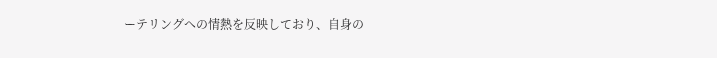ーテリングへの情熱を反映しており、自身の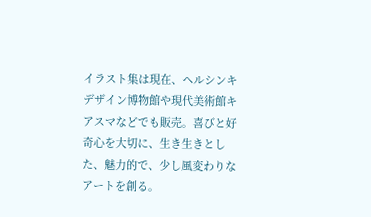イラスト集は現在、ヘルシンキデザイン博物館や現代美術館キアスマなどでも販売。喜びと好奇心を大切に、生き生きとした、魅力的で、少し風変わりなアートを創る。